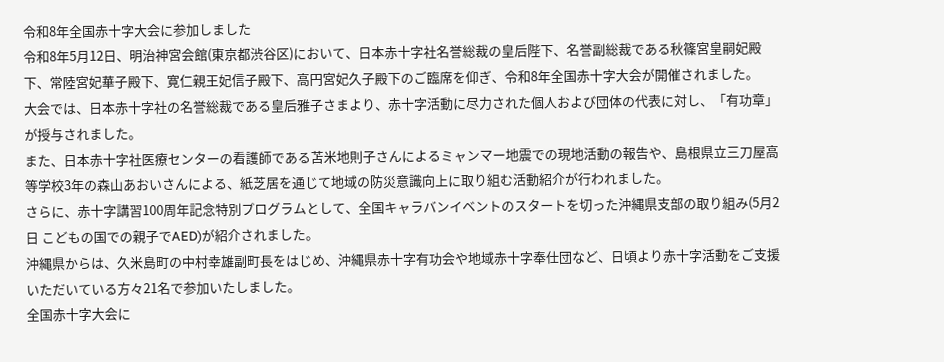令和8年全国赤十字大会に参加しました
令和8年5月12日、明治神宮会館(東京都渋谷区)において、日本赤十字社名誉総裁の皇后陛下、名誉副総裁である秋篠宮皇嗣妃殿下、常陸宮妃華子殿下、寛仁親王妃信子殿下、高円宮妃久子殿下のご臨席を仰ぎ、令和8年全国赤十字大会が開催されました。
大会では、日本赤十字社の名誉総裁である皇后雅子さまより、赤十字活動に尽力された個人および団体の代表に対し、「有功章」が授与されました。
また、日本赤十字社医療センターの看護師である苫米地則子さんによるミャンマー地震での現地活動の報告や、島根県立三刀屋高等学校3年の森山あおいさんによる、紙芝居を通じて地域の防災意識向上に取り組む活動紹介が行われました。
さらに、赤十字講習100周年記念特別プログラムとして、全国キャラバンイベントのスタートを切った沖縄県支部の取り組み(5月2日 こどもの国での親子でAED)が紹介されました。
沖縄県からは、久米島町の中村幸雄副町長をはじめ、沖縄県赤十字有功会や地域赤十字奉仕団など、日頃より赤十字活動をご支援いただいている方々21名で参加いたしました。
全国赤十字大会に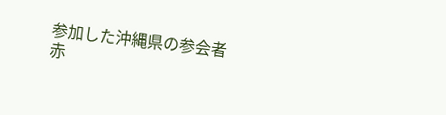参加した沖縄県の参会者
赤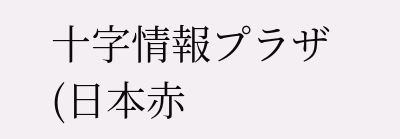十字情報プラザ(日本赤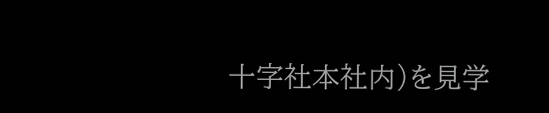十字社本社内)を見学